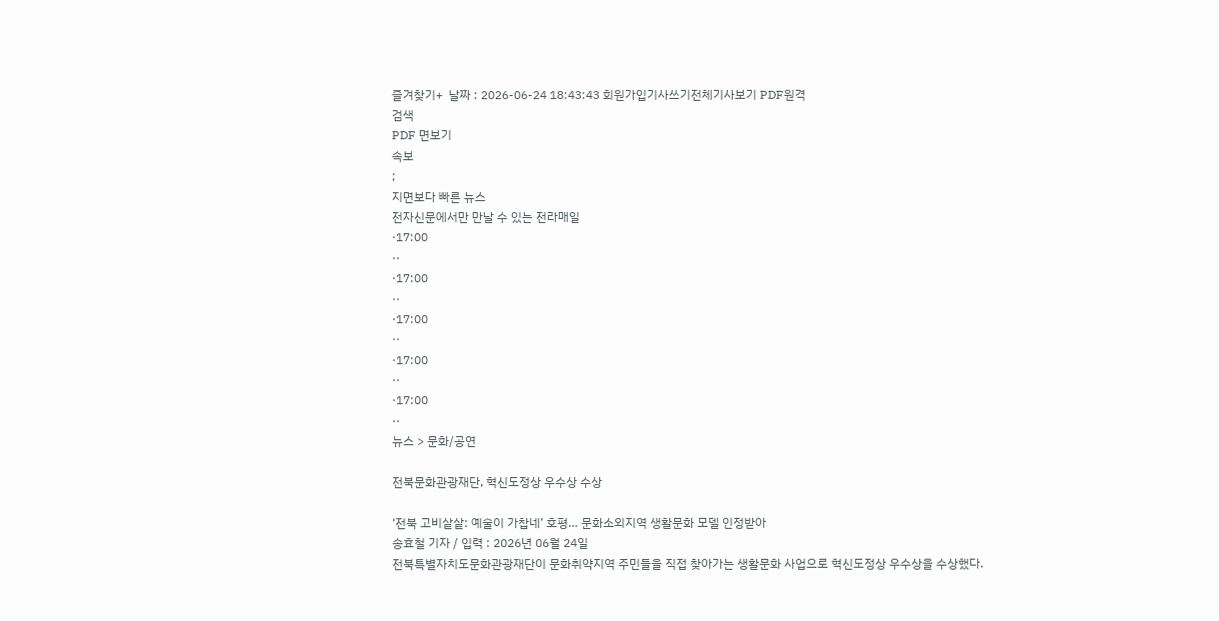즐겨찾기+  날짜 : 2026-06-24 18:43:43 회원가입기사쓰기전체기사보기 PDF원격
검색
PDF 면보기
속보
;
지면보다 빠른 뉴스
전자신문에서만 만날 수 있는 전라매일
·17:00
··
·17:00
··
·17:00
··
·17:00
··
·17:00
··
뉴스 > 문화/공연

전북문화관광재단, 혁신도정상 우수상 수상

‘전북 고비샅샅: 예술이 가찹네’ 호평… 문화소외지역 생활문화 모델 인정받아
송효철 기자 / 입력 : 2026년 06월 24일
전북특별자치도문화관광재단이 문화취약지역 주민들을 직접 찾아가는 생활문화 사업으로 혁신도정상 우수상을 수상했다.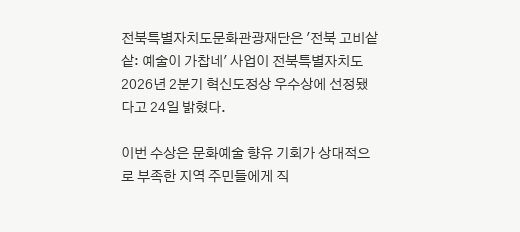전북특별자치도문화관광재단은 '전북 고비샅샅: 예술이 가찹네' 사업이 전북특별자치도 2026년 2분기 혁신도정상 우수상에 선정됐다고 24일 밝혔다.

이번 수상은 문화예술 향유 기회가 상대적으로 부족한 지역 주민들에게 직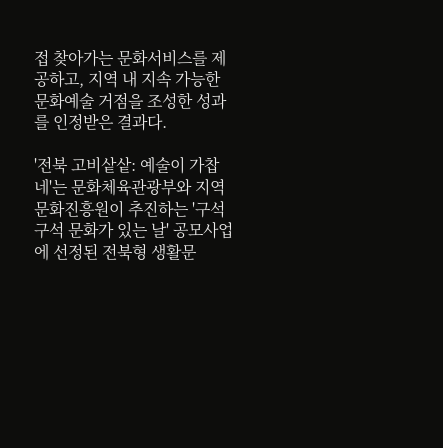접 찾아가는 문화서비스를 제공하고, 지역 내 지속 가능한 문화예술 거점을 조성한 성과를 인정받은 결과다.

'전북 고비샅샅: 예술이 가찹네'는 문화체육관광부와 지역문화진흥원이 추진하는 '구석구석 문화가 있는 날' 공모사업에 선정된 전북형 생활문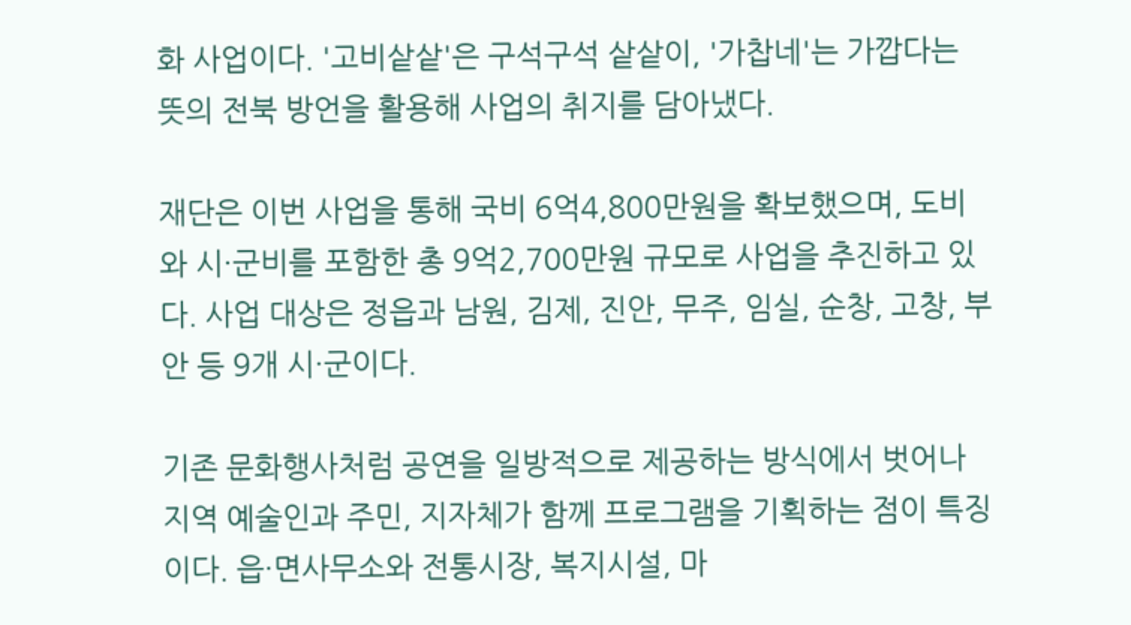화 사업이다. '고비샅샅'은 구석구석 샅샅이, '가찹네'는 가깝다는 뜻의 전북 방언을 활용해 사업의 취지를 담아냈다.

재단은 이번 사업을 통해 국비 6억4,800만원을 확보했으며, 도비와 시·군비를 포함한 총 9억2,700만원 규모로 사업을 추진하고 있다. 사업 대상은 정읍과 남원, 김제, 진안, 무주, 임실, 순창, 고창, 부안 등 9개 시·군이다.

기존 문화행사처럼 공연을 일방적으로 제공하는 방식에서 벗어나 지역 예술인과 주민, 지자체가 함께 프로그램을 기획하는 점이 특징이다. 읍·면사무소와 전통시장, 복지시설, 마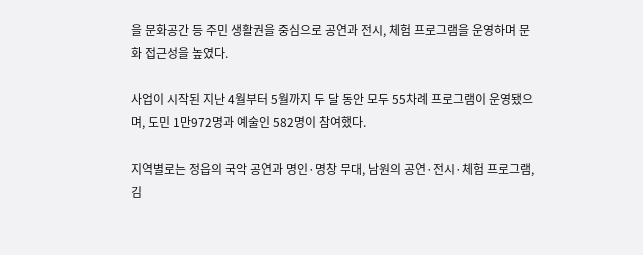을 문화공간 등 주민 생활권을 중심으로 공연과 전시, 체험 프로그램을 운영하며 문화 접근성을 높였다.

사업이 시작된 지난 4월부터 5월까지 두 달 동안 모두 55차례 프로그램이 운영됐으며, 도민 1만972명과 예술인 582명이 참여했다.

지역별로는 정읍의 국악 공연과 명인·명창 무대, 남원의 공연·전시·체험 프로그램, 김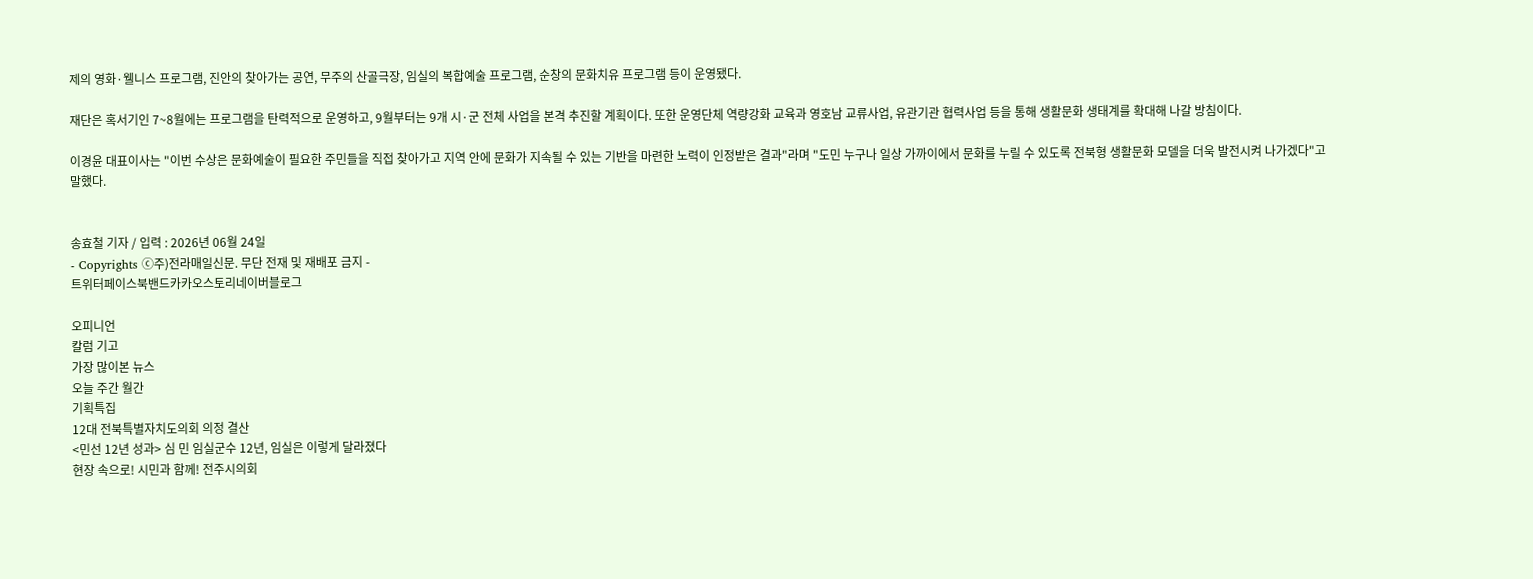제의 영화·웰니스 프로그램, 진안의 찾아가는 공연, 무주의 산골극장, 임실의 복합예술 프로그램, 순창의 문화치유 프로그램 등이 운영됐다.

재단은 혹서기인 7~8월에는 프로그램을 탄력적으로 운영하고, 9월부터는 9개 시·군 전체 사업을 본격 추진할 계획이다. 또한 운영단체 역량강화 교육과 영호남 교류사업, 유관기관 협력사업 등을 통해 생활문화 생태계를 확대해 나갈 방침이다.

이경윤 대표이사는 "이번 수상은 문화예술이 필요한 주민들을 직접 찾아가고 지역 안에 문화가 지속될 수 있는 기반을 마련한 노력이 인정받은 결과"라며 "도민 누구나 일상 가까이에서 문화를 누릴 수 있도록 전북형 생활문화 모델을 더욱 발전시켜 나가겠다"고 말했다.


송효철 기자 / 입력 : 2026년 06월 24일
- Copyrights ⓒ주)전라매일신문. 무단 전재 및 재배포 금지 -
트위터페이스북밴드카카오스토리네이버블로그

오피니언
칼럼 기고
가장 많이본 뉴스
오늘 주간 월간
기획특집
12대 전북특별자치도의회 의정 결산
<민선 12년 성과> 심 민 임실군수 12년, 임실은 이렇게 달라졌다
현장 속으로! 시민과 함께! 전주시의회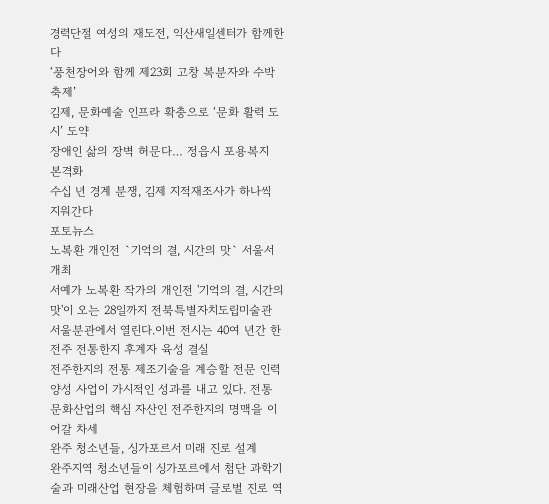경력단절 여성의 재도전, 익산새일센터가 함께한다
‘풍천장어와 함께 제23회 고창 복분자와 수박축제’
김제, 문화예술 인프라 확충으로 ‘문화 활력 도시’ 도약
장애인 삶의 장벽 허문다… 정읍시 포용복지 본격화
수십 년 경계 분쟁, 김제 지적재조사가 하나씩 지워간다
포토뉴스
노복환 개인전 `기억의 결, 시간의 맛` 서울서 개최
서예가 노복환 작가의 개인전 '기억의 결, 시간의 맛'이 오는 28일까지 전북특별자치도립미술관 서울분관에서 열린다.이번 전시는 40여 년간 한
전주 전통한지 후계자 육성 결실
전주한지의 전통 제조기술을 계승할 전문 인력 양성 사업이 가시적인 성과를 내고 있다. 전통문화산업의 핵심 자산인 전주한지의 명맥을 이어갈 차세
완주 청소년들, 싱가포르서 미래 진로 설계
완주지역 청소년들이 싱가포르에서 첨단 과학기술과 미래산업 현장을 체험하며 글로벌 진로 역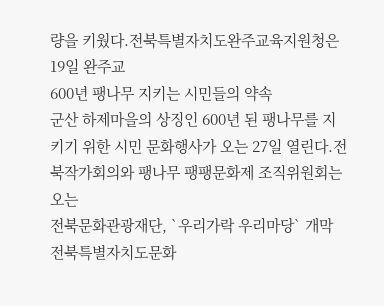량을 키웠다.전북특별자치도완주교육지원청은 19일 완주교
600년 팽나무 지키는 시민들의 약속
군산 하제마을의 상징인 600년 된 팽나무를 지키기 위한 시민 문화행사가 오는 27일 열린다.전북작가회의와 팽나무 팽팽문화제 조직위원회는 오는
전북문화관광재단, `우리가락 우리마당` 개막
전북특별자치도문화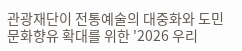관광재단이 전통예술의 대중화와 도민 문화향유 확대를 위한 '2026 우리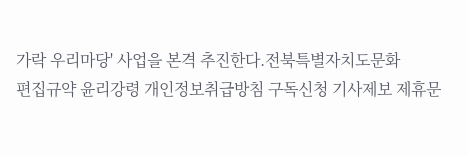가락 우리마당' 사업을 본격 추진한다.전북특별자치도문화
편집규약 윤리강령 개인정보취급방침 구독신청 기사제보 제휴문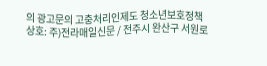의 광고문의 고충처리인제도 청소년보호정책
상호: 주)전라매일신문 / 전주시 완산구 서원로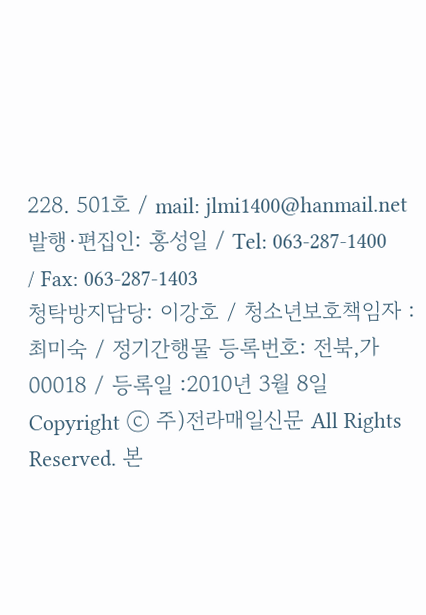228. 501호 / mail: jlmi1400@hanmail.net
발행·편집인: 홍성일 / Tel: 063-287-1400 / Fax: 063-287-1403
청탁방지담당: 이강호 / 청소년보호책임자 : 최미숙 / 정기간행물 등록번호: 전북,가00018 / 등록일 :2010년 3월 8일
Copyright ⓒ 주)전라매일신문 All Rights Reserved. 본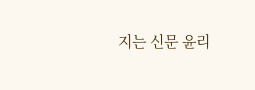지는 신문 윤리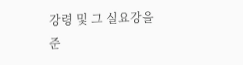강령 및 그 실요강을 준